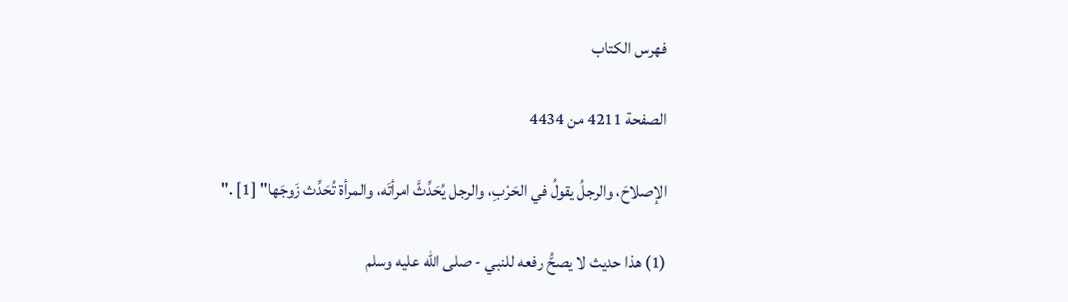فهرس الكتاب

الصفحة 4211 من 4434

الإصلاحَ، والرجلُ يقولُ في الحَرْبِ، والرجل يُحَدِّثَّ امرأتَه، والمرأة تُحَدِّث زَوجَها" [1] ."

(1) هذا حديث لا يصحُّ رفعه للنبي - صلى الله عليه وسلم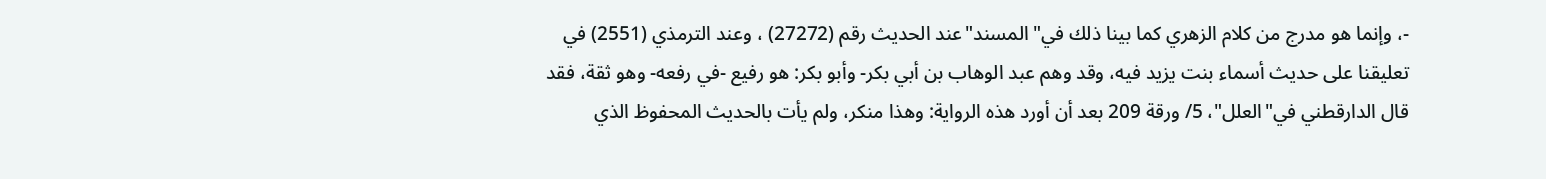-، وإنما هو مدرج من كلام الزهري كما بينا ذلك في"المسند"عند الحديث رقم (27272) ، وعند الترمذي (2551) في تعليقنا على حديث أسماء بنت يزيد فيه، وقد وهم عبد الوهاب بن أبي بكر- وأبو بكر: هو رفيع -في رفعه- وهو ثقة، فقد قال الدارقطني في"العلل"، 5/ ورقة 209 بعد أن أورد هذه الرواية: وهذا منكر، ولم يأت بالحديث المحفوظ الذي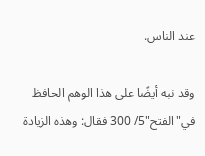عند الناس.

وقد نبه أيضًا على هذا الوهم الحافظ في"الفتح"5/ 300 فقال: وهذه الزيادة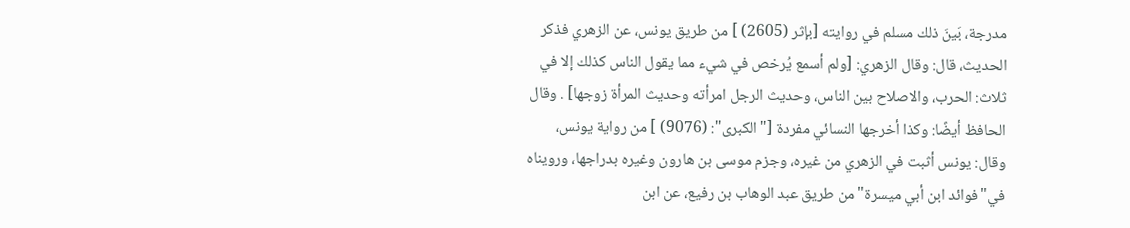مدرجة، بَينَ ذلك مسلم في روايته [بإثر (2605) ] من طريق يونس، عن الزهري فذكر الحديث، قال: وقال الزهري: [ولم أسمع يُرخص في شيء مما يقول الناس كذلك إلا في ثلاث: الحرب، والاصلاح بين الناس، وحديث الرجل امرأته وحديث المرأة زوجها] . وقال الحافظ أيضًا: وكذا أخرجها النسائي مفردة ["الكبرى": (9076) ] من رواية يونس، وقال: يونس أثبت في الزهري من غيره، وجزم موسى بن هارون وغيره بدراجها، ورويناه في"فوائد ابن أبي ميسرة"من طريق عبد الوهاب بن رفيع، عن ابن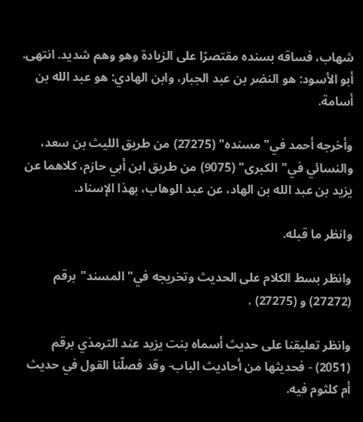شهاب، فساقه بسنده مقتصرًا على الزيادة وهو وهم شديد. انتهى. أبو الأسود: هو النضر بن عبد الجبار، وابن الهادي: هو عبد الله بن أسامة.

وأخرجه أحمد في"مسنده" (27275) من طريق الليث بن سعد، والنسائي في"الكبرى" (9075) من طريق ابن أبي حازم، كلاهما عن يزيد بن عبد الله بن الهاد، عن عبد الوهاب، بهذا الإسناد.

وانظر ما قبله.

وانظر بسط الكلام على الحديث وتخريجه في"المسند"برقم (27272) و (27275) .

وانظر تعليقنا على حديث أسماه بنت يزيد عند الترمذي برقم (2051) - فحديثها من أحاديث الباب- وقد فصلّنا القول في حديث أم كلثوم فيه.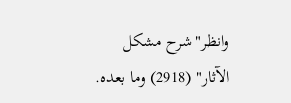وانظر"شرح مشكل الآثار" (2918) وما بعده.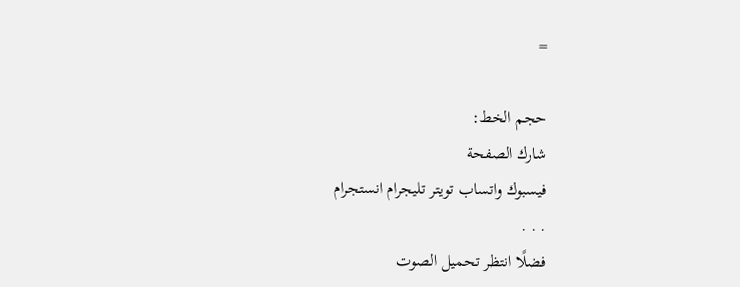=

حجم الخط:
شارك الصفحة
فيسبوك واتساب تويتر تليجرام انستجرام
. . .
فضلًا انتظر تحميل الصوت